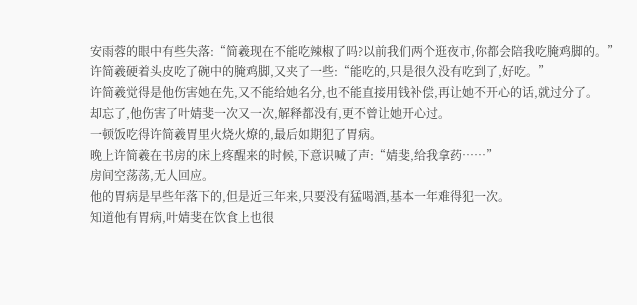安雨蓉的眼中有些失落:“简羲现在不能吃辣椒了吗?以前我们两个逛夜市,你都会陪我吃腌鸡脚的。”
许简羲硬着头皮吃了碗中的腌鸡脚,又夹了一些:“能吃的,只是很久没有吃到了,好吃。”
许简羲觉得是他伤害她在先,又不能给她名分,也不能直接用钱补偿,再让她不开心的话,就过分了。
却忘了,他伤害了叶婧斐一次又一次,解释都没有,更不曾让她开心过。
一顿饭吃得许简羲胃里火烧火燎的,最后如期犯了胃病。
晚上许简羲在书房的床上疼醒来的时候,下意识喊了声:“婧斐,给我拿药……”
房间空荡荡,无人回应。
他的胃病是早些年落下的,但是近三年来,只要没有猛喝酒,基本一年难得犯一次。
知道他有胃病,叶婧斐在饮食上也很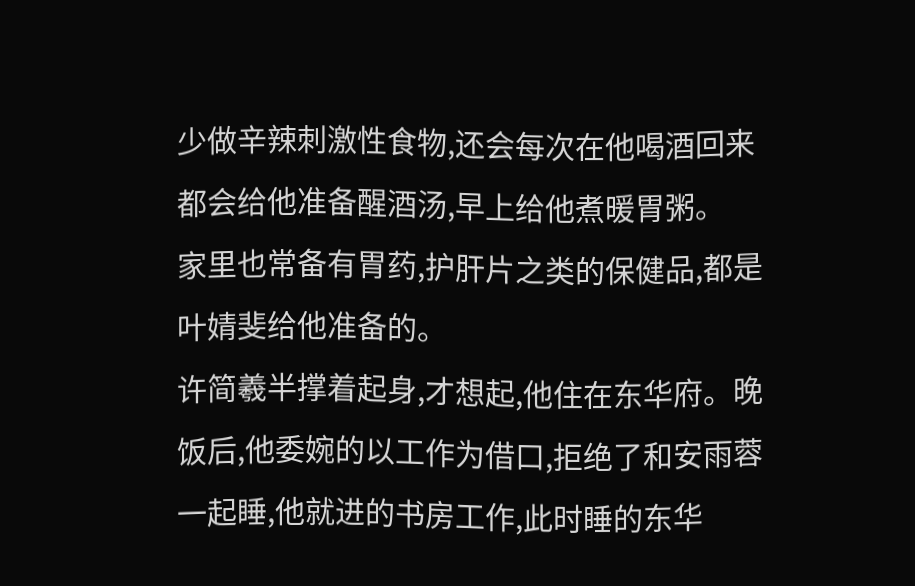少做辛辣刺激性食物,还会每次在他喝酒回来都会给他准备醒酒汤,早上给他煮暖胃粥。
家里也常备有胃药,护肝片之类的保健品,都是叶婧斐给他准备的。
许简羲半撑着起身,才想起,他住在东华府。晚饭后,他委婉的以工作为借口,拒绝了和安雨蓉一起睡,他就进的书房工作,此时睡的东华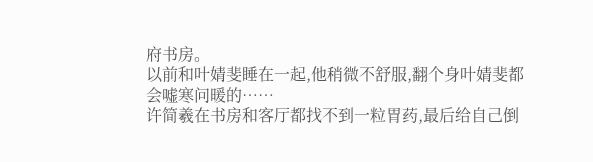府书房。
以前和叶婧斐睡在一起,他稍微不舒服,翻个身叶婧斐都会嘘寒问暖的……
许简羲在书房和客厅都找不到一粒胃药,最后给自己倒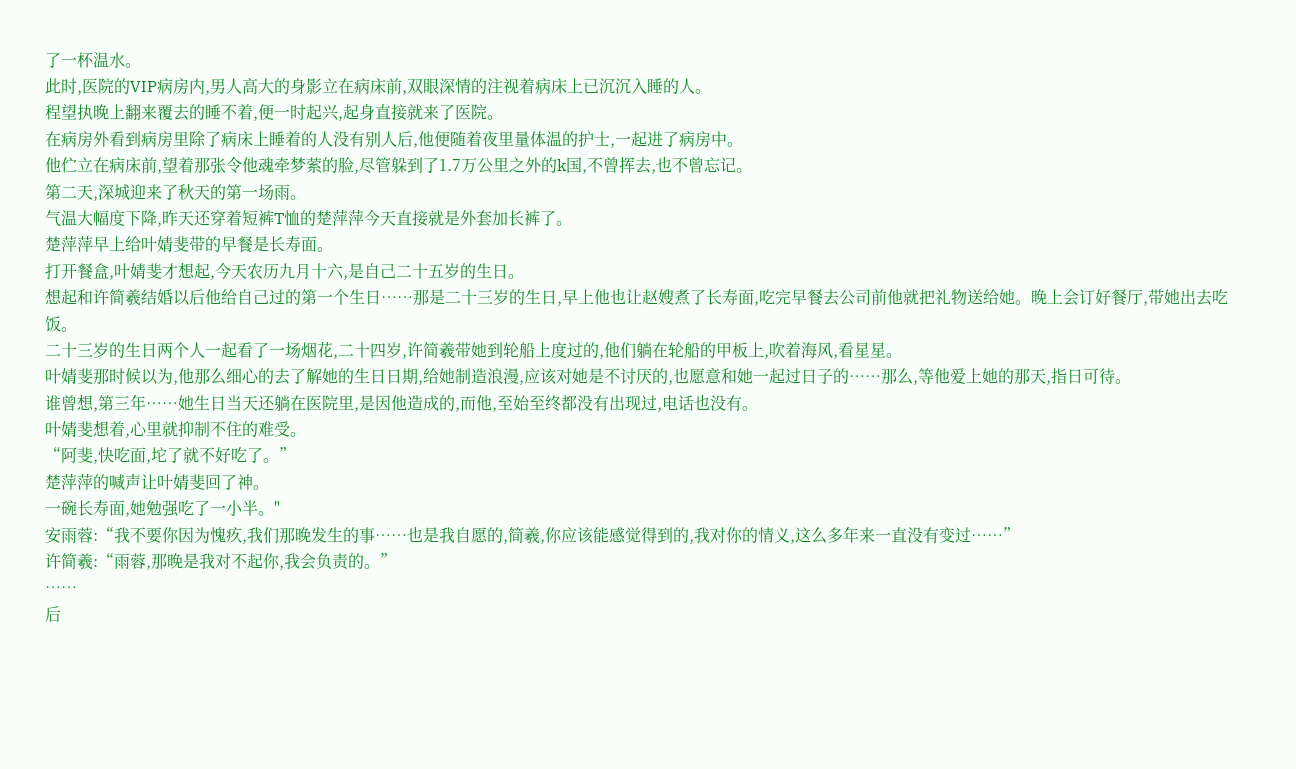了一杯温水。
此时,医院的VIP病房内,男人高大的身影立在病床前,双眼深情的注视着病床上已沉沉入睡的人。
程望执晚上翻来覆去的睡不着,便一时起兴,起身直接就来了医院。
在病房外看到病房里除了病床上睡着的人没有别人后,他便随着夜里量体温的护士,一起进了病房中。
他伫立在病床前,望着那张令他魂牵梦萦的脸,尽管躲到了1.7万公里之外的k国,不曾挥去,也不曾忘记。
第二天,深城迎来了秋天的第一场雨。
气温大幅度下降,昨天还穿着短裤T恤的楚萍萍今天直接就是外套加长裤了。
楚萍萍早上给叶婧斐带的早餐是长寿面。
打开餐盒,叶婧斐才想起,今天农历九月十六,是自己二十五岁的生日。
想起和许简羲结婚以后他给自己过的第一个生日……那是二十三岁的生日,早上他也让赵嫂煮了长寿面,吃完早餐去公司前他就把礼物送给她。晚上会订好餐厅,带她出去吃饭。
二十三岁的生日两个人一起看了一场烟花,二十四岁,许简羲带她到轮船上度过的,他们躺在轮船的甲板上,吹着海风,看星星。
叶婧斐那时候以为,他那么细心的去了解她的生日日期,给她制造浪漫,应该对她是不讨厌的,也愿意和她一起过日子的……那么,等他爱上她的那天,指日可待。
谁曾想,第三年……她生日当天还躺在医院里,是因他造成的,而他,至始至终都没有出现过,电话也没有。
叶婧斐想着,心里就抑制不住的难受。
“阿斐,快吃面,坨了就不好吃了。”
楚萍萍的喊声让叶婧斐回了神。
一碗长寿面,她勉强吃了一小半。"
安雨蓉:“我不要你因为愧疚,我们那晚发生的事……也是我自愿的,简羲,你应该能感觉得到的,我对你的情义,这么多年来一直没有变过……”
许简羲:“雨蓉,那晚是我对不起你,我会负责的。”
……
后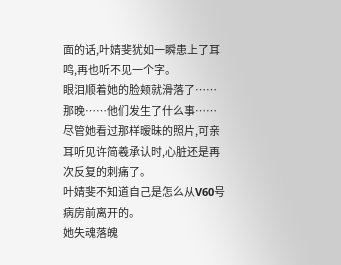面的话,叶婧斐犹如一瞬患上了耳鸣,再也听不见一个字。
眼泪顺着她的脸颊就滑落了……
那晚……他们发生了什么事……
尽管她看过那样暧昧的照片,可亲耳听见许简羲承认时,心脏还是再次反复的刺痛了。
叶婧斐不知道自己是怎么从V60号病房前离开的。
她失魂落魄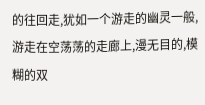的往回走,犹如一个游走的幽灵一般,游走在空荡荡的走廊上,漫无目的,模糊的双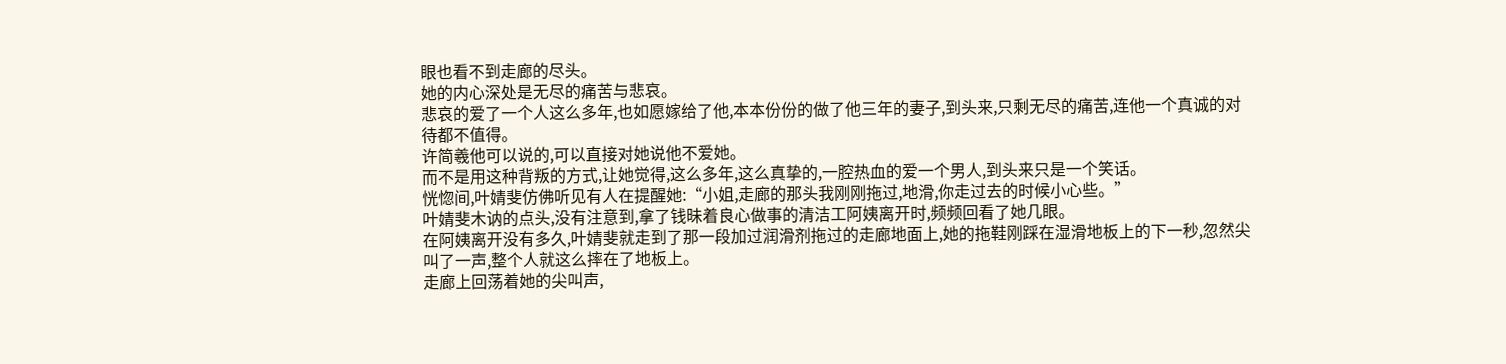眼也看不到走廊的尽头。
她的内心深处是无尽的痛苦与悲哀。
悲哀的爱了一个人这么多年,也如愿嫁给了他,本本份份的做了他三年的妻子,到头来,只剩无尽的痛苦,连他一个真诚的对待都不值得。
许简羲他可以说的,可以直接对她说他不爱她。
而不是用这种背叛的方式,让她觉得,这么多年,这么真挚的,一腔热血的爱一个男人,到头来只是一个笑话。
恍惚间,叶婧斐仿佛听见有人在提醒她:“小姐,走廊的那头我刚刚拖过,地滑,你走过去的时候小心些。”
叶婧斐木讷的点头,没有注意到,拿了钱昧着良心做事的清洁工阿姨离开时,频频回看了她几眼。
在阿姨离开没有多久,叶婧斐就走到了那一段加过润滑剂拖过的走廊地面上,她的拖鞋刚踩在湿滑地板上的下一秒,忽然尖叫了一声,整个人就这么摔在了地板上。
走廊上回荡着她的尖叫声,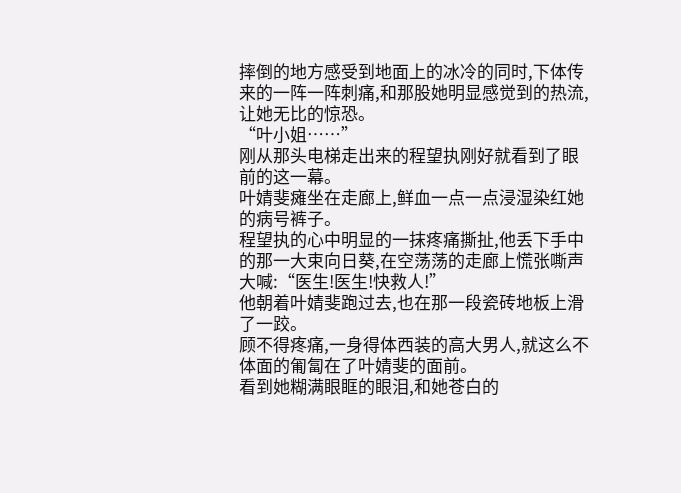摔倒的地方感受到地面上的冰冷的同时,下体传来的一阵一阵刺痛,和那股她明显感觉到的热流,让她无比的惊恐。
“叶小姐……”
刚从那头电梯走出来的程望执刚好就看到了眼前的这一幕。
叶婧斐瘫坐在走廊上,鲜血一点一点浸湿染红她的病号裤子。
程望执的心中明显的一抹疼痛撕扯,他丢下手中的那一大束向日葵,在空荡荡的走廊上慌张嘶声大喊:“医生!医生!快救人!”
他朝着叶婧斐跑过去,也在那一段瓷砖地板上滑了一跤。
顾不得疼痛,一身得体西装的高大男人,就这么不体面的匍匐在了叶婧斐的面前。
看到她糊满眼眶的眼泪,和她苍白的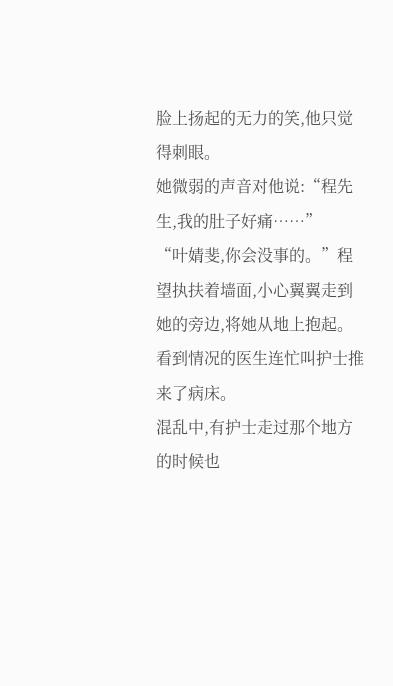脸上扬起的无力的笑,他只觉得刺眼。
她微弱的声音对他说:“程先生,我的肚子好痛……”
“叶婧斐,你会没事的。”程望执扶着墙面,小心翼翼走到她的旁边,将她从地上抱起。
看到情况的医生连忙叫护士推来了病床。
混乱中,有护士走过那个地方的时候也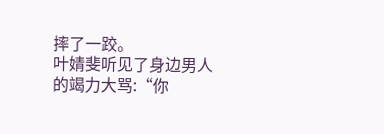摔了一跤。
叶婧斐听见了身边男人的竭力大骂:“你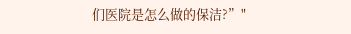们医院是怎么做的保洁?”"